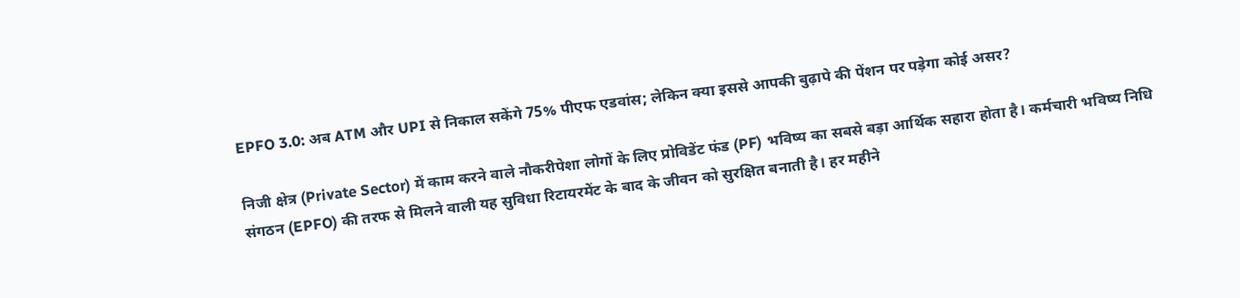EPFO 3.0: अब ATM और UPI से निकाल सकेंगे 75% पीएफ एडवांस; लेकिन क्या इससे आपकी बुढ़ापे की पेंशन पर पड़ेगा कोई असर?

निजी क्षेत्र (Private Sector) में काम करने वाले नौकरीपेशा लोगों के लिए प्रोविडेंट फंड (PF) भविष्य का सबसे बड़ा आर्थिक सहारा होता है। कर्मचारी भविष्य निधि संगठन (EPFO) की तरफ से मिलने वाली यह सुविधा रिटायरमेंट के बाद के जीवन को सुरक्षित बनाती है। हर महीने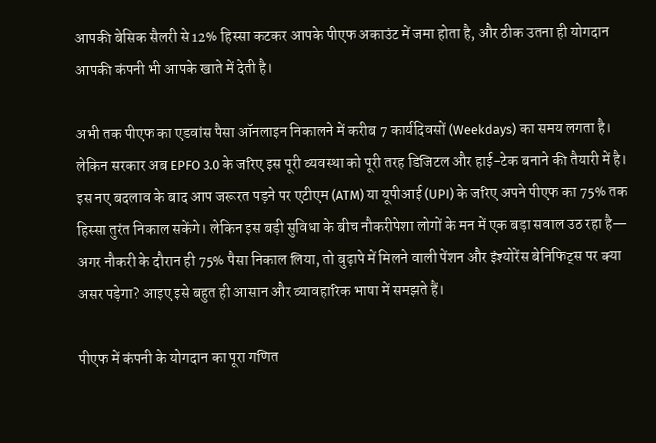आपकी बेसिक सैलरी से 12% हिस्सा कटकर आपके पीएफ अकाउंट में जमा होता है, और ठीक उतना ही योगदान आपकी कंपनी भी आपके खाते में देती है।

अभी तक पीएफ का एडवांस पैसा ऑनलाइन निकालने में करीब 7 कार्यदिवसों (Weekdays) का समय लगता है। लेकिन सरकार अब EPFO 3.0 के जरिए इस पूरी व्यवस्था को पूरी तरह डिजिटल और हाई-टेक बनाने की तैयारी में है। इस नए बदलाव के बाद आप जरूरत पड़ने पर एटीएम (ATM) या यूपीआई (UPI) के जरिए अपने पीएफ का 75% तक हिस्सा तुरंत निकाल सकेंगे। लेकिन इस बड़ी सुविधा के बीच नौकरीपेशा लोगों के मन में एक बड़ा सवाल उठ रहा है— अगर नौकरी के दौरान ही 75% पैसा निकाल लिया, तो बुढ़ापे में मिलने वाली पेंशन और इंश्योरेंस बेनिफिट्स पर क्या असर पड़ेगा? आइए इसे बहुत ही आसान और व्यावहारिक भाषा में समझते हैं।

पीएफ में कंपनी के योगदान का पूरा गणित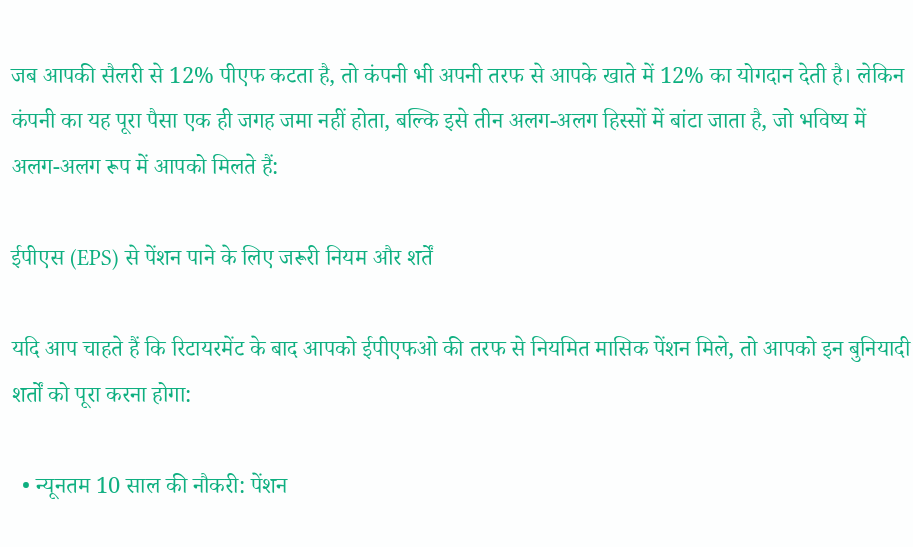जब आपकी सैलरी से 12% पीएफ कटता है, तो कंपनी भी अपनी तरफ से आपके खाते में 12% का योगदान देती है। लेकिन कंपनी का यह पूरा पैसा एक ही जगह जमा नहीं होता, बल्कि इसे तीन अलग-अलग हिस्सों में बांटा जाता है, जो भविष्य में अलग-अलग रूप में आपको मिलते हैं:

ईपीएस (EPS) से पेंशन पाने के लिए जरूरी नियम और शर्तें

यदि आप चाहते हैं कि रिटायरमेंट के बाद आपको ईपीएफओ की तरफ से नियमित मासिक पेंशन मिले, तो आपको इन बुनियादी शर्तों को पूरा करना होगा:

  • न्यूनतम 10 साल की नौकरी: पेंशन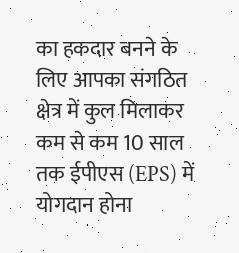का हकदार बनने के लिए आपका संगठित क्षेत्र में कुल मिलाकर कम से कम 10 साल तक ईपीएस (EPS) में योगदान होना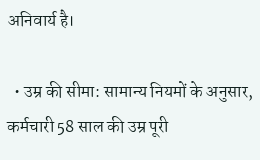अनिवार्य है।

  • उम्र की सीमा: सामान्य नियमों के अनुसार, कर्मचारी 58 साल की उम्र पूरी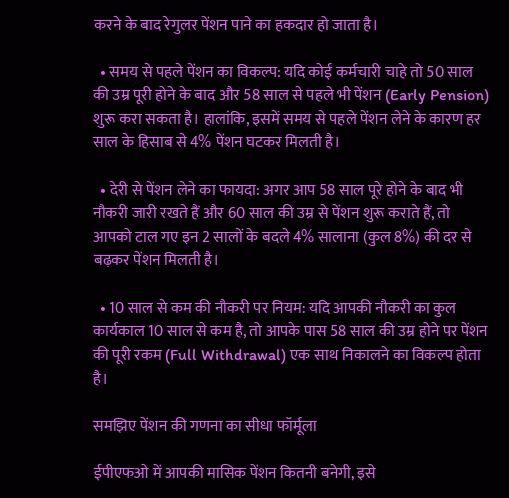करने के बाद रेगुलर पेंशन पाने का हकदार हो जाता है।

  • समय से पहले पेंशन का विकल्प: यदि कोई कर्मचारी चाहे तो 50 साल की उम्र पूरी होने के बाद और 58 साल से पहले भी पेंशन (Early Pension) शुरू करा सकता है। हालांकि, इसमें समय से पहले पेंशन लेने के कारण हर साल के हिसाब से 4% पेंशन घटकर मिलती है।

  • देरी से पेंशन लेने का फायदा: अगर आप 58 साल पूरे होने के बाद भी नौकरी जारी रखते हैं और 60 साल की उम्र से पेंशन शुरू कराते हैं, तो आपको टाल गए इन 2 सालों के बदले 4% सालाना (कुल 8%) की दर से बढ़कर पेंशन मिलती है।

  • 10 साल से कम की नौकरी पर नियम: यदि आपकी नौकरी का कुल कार्यकाल 10 साल से कम है, तो आपके पास 58 साल की उम्र होने पर पेंशन की पूरी रकम (Full Withdrawal) एक साथ निकालने का विकल्प होता है।

समझिए पेंशन की गणना का सीधा फॉर्मूला

ईपीएफओ में आपकी मासिक पेंशन कितनी बनेगी, इसे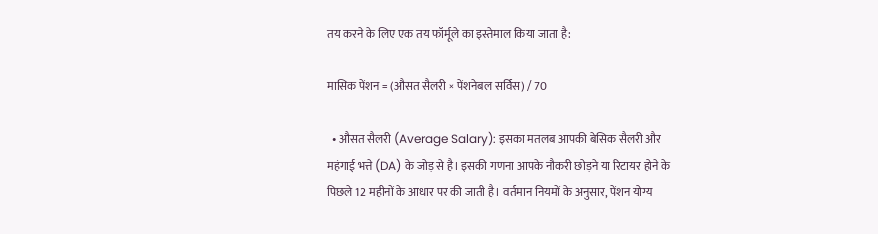तय करने के लिए एक तय फॉर्मूले का इस्तेमाल किया जाता है:

मासिक पेंशन = (औसत सैलरी × पेंशनेबल सर्विस) / 70

  • औसत सैलरी (Average Salary): इसका मतलब आपकी बेसिक सैलरी और महंगाई भत्ते (DA) के जोड़ से है। इसकी गणना आपके नौकरी छोड़ने या रिटायर होने के पिछले 12 महीनों के आधार पर की जाती है। वर्तमान नियमों के अनुसार, पेंशन योग्य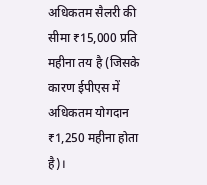अधिकतम सैलरी की सीमा ₹15,000 प्रति महीना तय है (जिसके कारण ईपीएस में अधिकतम योगदान ₹1,250 महीना होता है)।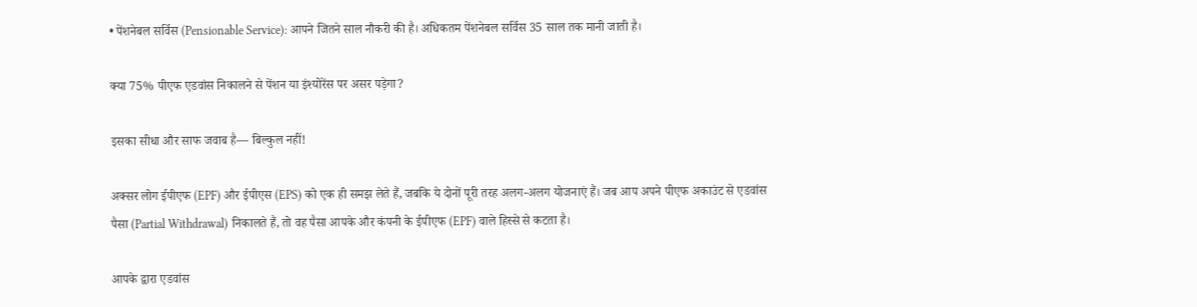• पेंशनेबल सर्विस (Pensionable Service): आपने जितने साल नौकरी की है। अधिकतम पेंशनेबल सर्विस 35 साल तक मानी जाती है।

क्या 75% पीएफ एडवांस निकालने से पेंशन या इंश्योरेंस पर असर पड़ेगा?

इसका सीधा और साफ जवाब है— बिल्कुल नहीं!

अक्सर लोग ईपीएफ (EPF) और ईपीएस (EPS) को एक ही समझ लेते हैं, जबकि ये दोनों पूरी तरह अलग-अलग योजनाएं हैं। जब आप अपने पीएफ अकाउंट से एडवांस पैसा (Partial Withdrawal) निकालते हैं, तो वह पैसा आपके और कंपनी के ईपीएफ (EPF) वाले हिस्से से कटता है।

आपके द्वारा एडवांस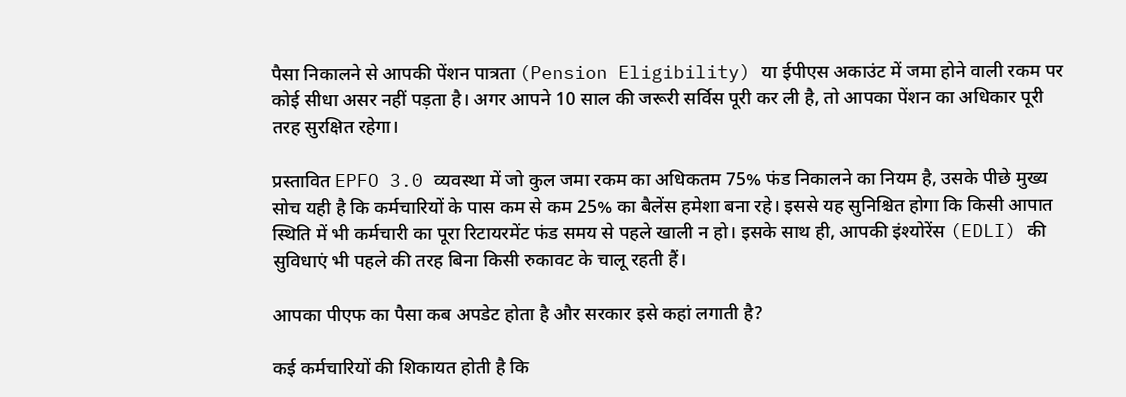पैसा निकालने से आपकी पेंशन पात्रता (Pension Eligibility) या ईपीएस अकाउंट में जमा होने वाली रकम पर कोई सीधा असर नहीं पड़ता है। अगर आपने 10 साल की जरूरी सर्विस पूरी कर ली है, तो आपका पेंशन का अधिकार पूरी तरह सुरक्षित रहेगा।

प्रस्तावित EPFO 3.0 व्यवस्था में जो कुल जमा रकम का अधिकतम 75% फंड निकालने का नियम है, उसके पीछे मुख्य सोच यही है कि कर्मचारियों के पास कम से कम 25% का बैलेंस हमेशा बना रहे। इससे यह सुनिश्चित होगा कि किसी आपात स्थिति में भी कर्मचारी का पूरा रिटायरमेंट फंड समय से पहले खाली न हो। इसके साथ ही, आपकी इंश्योरेंस (EDLI) की सुविधाएं भी पहले की तरह बिना किसी रुकावट के चालू रहती हैं।

आपका पीएफ का पैसा कब अपडेट होता है और सरकार इसे कहां लगाती है?

कई कर्मचारियों की शिकायत होती है कि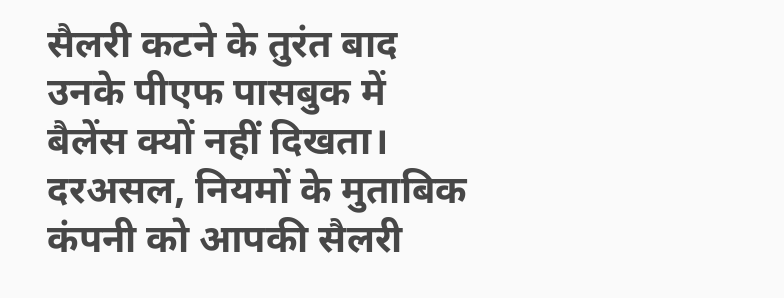सैलरी कटने के तुरंत बाद उनके पीएफ पासबुक में बैलेंस क्यों नहीं दिखता। दरअसल, नियमों के मुताबिक कंपनी को आपकी सैलरी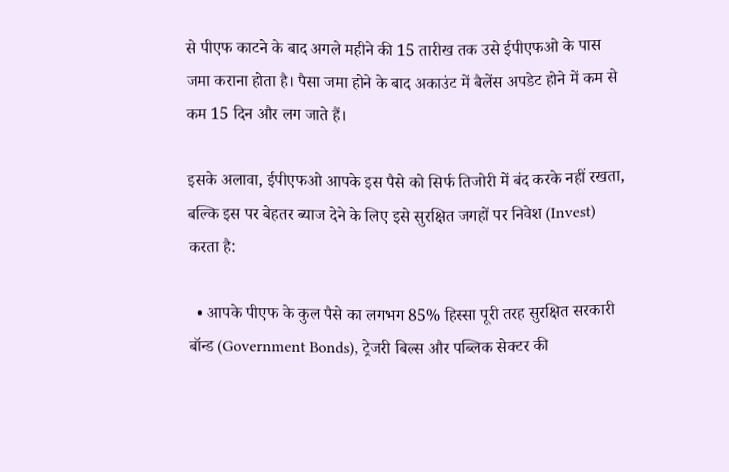से पीएफ काटने के बाद अगले महीने की 15 तारीख तक उसे ईपीएफओ के पास जमा कराना होता है। पैसा जमा होने के बाद अकाउंट में बैलेंस अपडेट होने में कम से कम 15 दिन और लग जाते हैं।

इसके अलावा, ईपीएफओ आपके इस पैसे को सिर्फ तिजोरी में बंद करके नहीं रखता, बल्कि इस पर बेहतर ब्याज देने के लिए इसे सुरक्षित जगहों पर निवेश (Invest) करता है:

  • आपके पीएफ के कुल पैसे का लगभग 85% हिस्सा पूरी तरह सुरक्षित सरकारी बॉन्ड (Government Bonds), ट्रेजरी बिल्स और पब्लिक सेक्टर की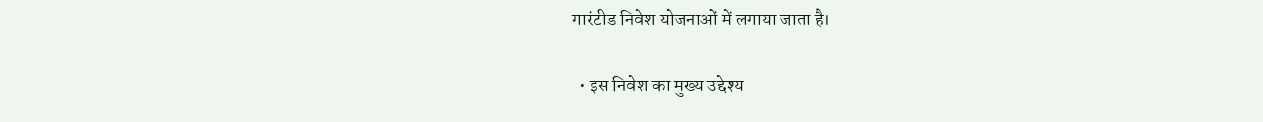गारंटीड निवेश योजनाओं में लगाया जाता है।

  • इस निवेश का मुख्य उद्देश्य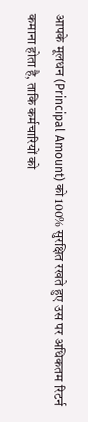आपके मूलधन (Principal Amount) को 100% सुरक्षित रखते हुए उस पर अधिकतम रिटर्न कमाना होता है, ताकि कर्मचारियों को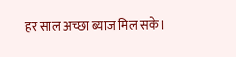हर साल अच्छा ब्याज मिल सके।